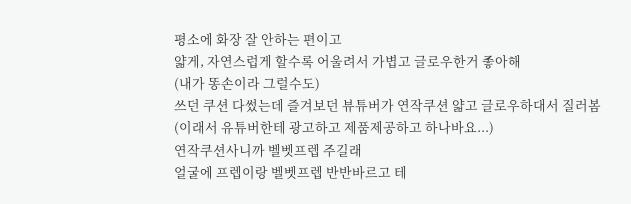평소에 화장 잘 안하는 편이고
얇게, 자연스럽게 할수록 어울려서 가볍고 글로우한거 좋아해
(내가 똥손이라 그럴수도)
쓰던 쿠션 다썼는데 즐겨보던 뷰튜버가 연작쿠션 얇고 글로우하대서 질러봄
(이래서 유튜버한테 광고하고 제품제공하고 하나바요...)
연작쿠션사니까 벨벳프렙 주길래
얼굴에 프렙이랑 벨벳프렙 반반바르고 테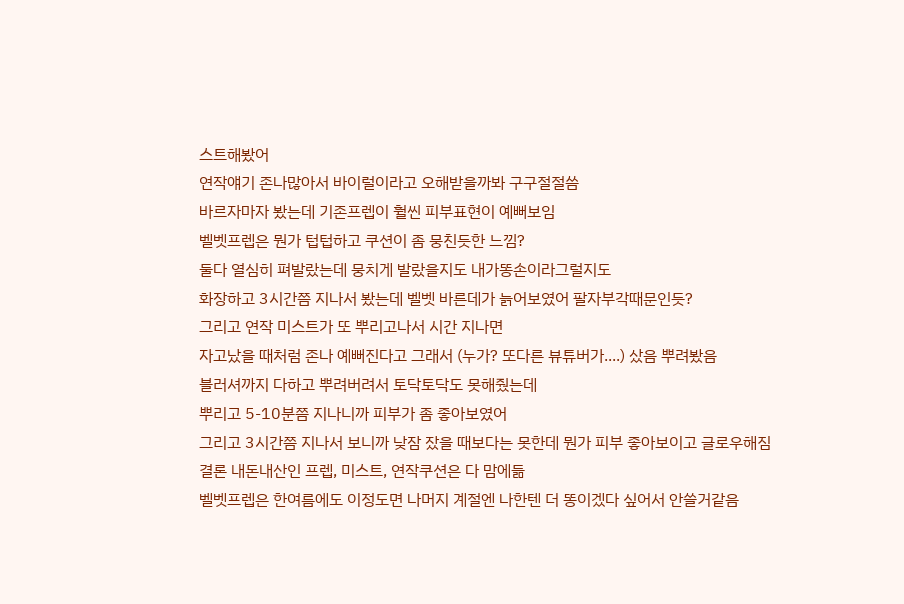스트해봤어
연작얘기 존나많아서 바이럴이라고 오해받을까봐 구구절절씀
바르자마자 봤는데 기존프렙이 훨씬 피부표현이 예뻐보임
벨벳프렙은 뭔가 텁텁하고 쿠션이 좀 뭉친듯한 느낌?
둘다 열심히 펴발랐는데 뭉치게 발랐을지도 내가똥손이라그럴지도
화장하고 3시간쯤 지나서 봤는데 벨벳 바른데가 늙어보였어 팔자부각때문인듯?
그리고 연작 미스트가 또 뿌리고나서 시간 지나면
자고났을 때처럼 존나 예뻐진다고 그래서 (누가? 또다른 뷰튜버가....) 샀음 뿌려봤음
블러셔까지 다하고 뿌려버려서 토닥토닥도 못해줬는데
뿌리고 5-10분쯤 지나니까 피부가 좀 좋아보였어
그리고 3시간쯤 지나서 보니까 낮잠 잤을 때보다는 못한데 뭔가 피부 좋아보이고 글로우해짐
결론 내돈내산인 프렙, 미스트, 연작쿠션은 다 맘에듦
벨벳프렙은 한여름에도 이정도면 나머지 계절엔 나한텐 더 똥이겠다 싶어서 안쓸거같음